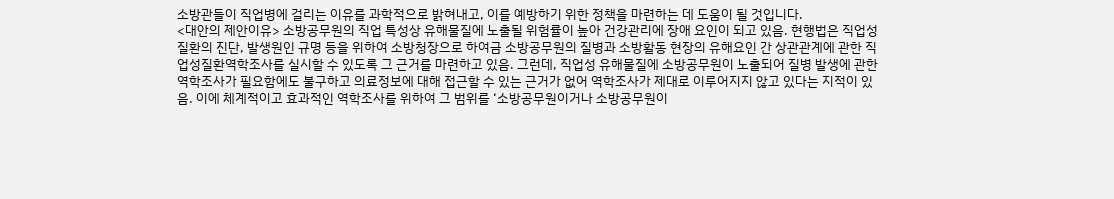소방관들이 직업병에 걸리는 이유를 과학적으로 밝혀내고, 이를 예방하기 위한 정책을 마련하는 데 도움이 될 것입니다.
<대안의 제안이유> 소방공무원의 직업 특성상 유해물질에 노출될 위험률이 높아 건강관리에 장애 요인이 되고 있음. 현행법은 직업성질환의 진단, 발생원인 규명 등을 위하여 소방청장으로 하여금 소방공무원의 질병과 소방활동 현장의 유해요인 간 상관관계에 관한 직업성질환역학조사를 실시할 수 있도록 그 근거를 마련하고 있음. 그런데, 직업성 유해물질에 소방공무원이 노출되어 질병 발생에 관한 역학조사가 필요함에도 불구하고 의료정보에 대해 접근할 수 있는 근거가 없어 역학조사가 제대로 이루어지지 않고 있다는 지적이 있음. 이에 체계적이고 효과적인 역학조사를 위하여 그 범위를 ‘소방공무원이거나 소방공무원이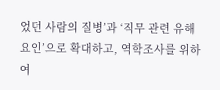었던 사람의 질병’과 ‘직무 관련 유해요인’으로 확대하고, 역학조사를 위하여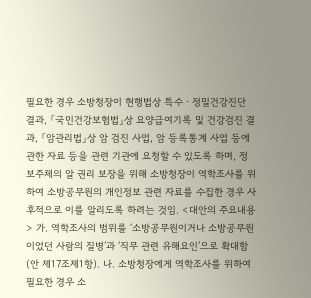필요한 경우 소방청장이 현행법상 특수ㆍ정밀건강진단 결과, 「국민건강보험법」상 요양급여기록 및 건강검진 결과, 「암관리법」상 암 검진 사업, 암 등록통계 사업 등에 관한 자료 등을 관련 기관에 요청할 수 있도록 하며, 정보주체의 알 권리 보장을 위해 소방청장이 역학조사를 위하여 소방공무원의 개인정보 관련 자료를 수집한 경우 사후적으로 이를 알리도록 하려는 것임. <대안의 주요내용> 가. 역학조사의 범위를 ‘소방공무원이거나 소방공무원이었던 사람의 질병’과 ‘직무 관련 유해요인’으로 확대함(안 제17조제1항). 나. 소방청장에게 역학조사를 위하여 필요한 경우 소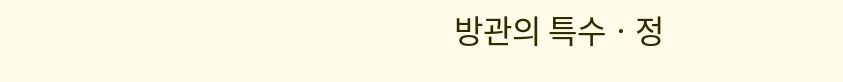방관의 특수ㆍ정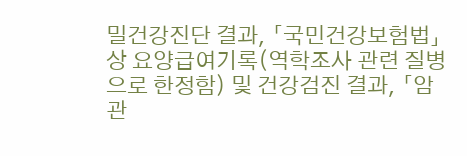밀건강진단 결과, 「국민건강보험법」상 요양급여기록(역학조사 관련 질병으로 한정함) 및 건강검진 결과, 「암관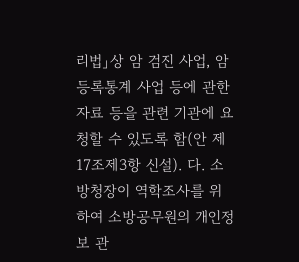리법」상 암 검진 사업, 암 등록통계 사업 등에 관한 자료 등을 관련 기관에 요청할 수 있도록 함(안 제17조제3항 신설). 다. 소방청장이 역학조사를 위하여 소방공무원의 개인정보 관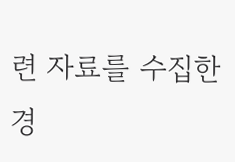련 자료를 수집한 경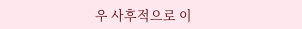우 사후적으로 이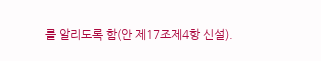를 알리도록 함(안 제17조제4항 신설).